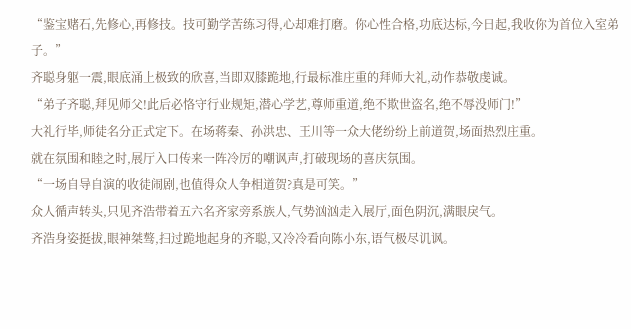“鉴宝赌石,先修心,再修技。技可勤学苦练习得,心却难打磨。你心性合格,功底达标,今日起,我收你为首位入室弟子。”
齐聪身躯一震,眼底涌上极致的欣喜,当即双膝跪地,行最标准庄重的拜师大礼,动作恭敬虔诚。
“弟子齐聪,拜见师父!此后必恪守行业规矩,潜心学艺,尊师重道,绝不欺世盗名,绝不辱没师门!”
大礼行毕,师徒名分正式定下。在场蒋秦、孙洪忠、王川等一众大佬纷纷上前道贺,场面热烈庄重。
就在氛围和睦之时,展厅入口传来一阵冷厉的嘲讽声,打破现场的喜庆氛围。
“一场自导自演的收徒闹剧,也值得众人争相道贺?真是可笑。”
众人循声转头,只见齐浩带着五六名齐家旁系族人,气势汹汹走入展厅,面色阴沉,满眼戾气。
齐浩身姿挺拔,眼神桀骜,扫过跪地起身的齐聪,又冷冷看向陈小东,语气极尽讥讽。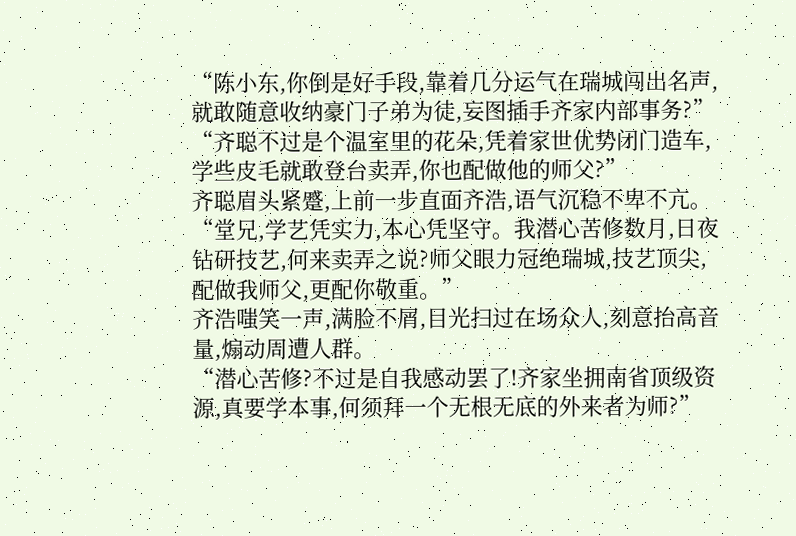“陈小东,你倒是好手段,靠着几分运气在瑞城闯出名声,就敢随意收纳豪门子弟为徒,妄图插手齐家内部事务?”
“齐聪不过是个温室里的花朵,凭着家世优势闭门造车,学些皮毛就敢登台卖弄,你也配做他的师父?”
齐聪眉头紧蹙,上前一步直面齐浩,语气沉稳不卑不亢。
“堂兄,学艺凭实力,本心凭坚守。我潜心苦修数月,日夜钻研技艺,何来卖弄之说?师父眼力冠绝瑞城,技艺顶尖,配做我师父,更配你敬重。”
齐浩嗤笑一声,满脸不屑,目光扫过在场众人,刻意抬高音量,煽动周遭人群。
“潜心苦修?不过是自我感动罢了!齐家坐拥南省顶级资源,真要学本事,何须拜一个无根无底的外来者为师?”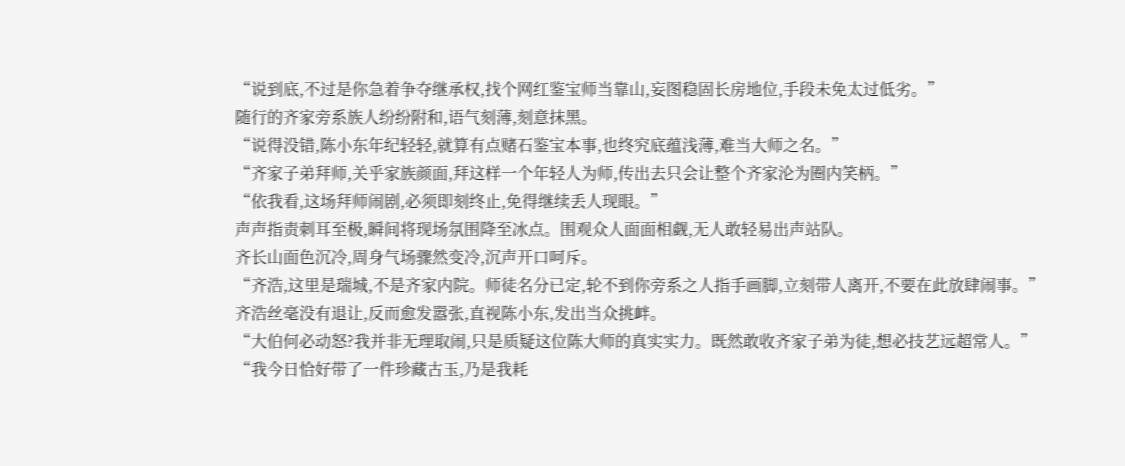“说到底,不过是你急着争夺继承权,找个网红鉴宝师当靠山,妄图稳固长房地位,手段未免太过低劣。”
随行的齐家旁系族人纷纷附和,语气刻薄,刻意抹黑。
“说得没错,陈小东年纪轻轻,就算有点赌石鉴宝本事,也终究底蕴浅薄,难当大师之名。”
“齐家子弟拜师,关乎家族颜面,拜这样一个年轻人为师,传出去只会让整个齐家沦为圈内笑柄。”
“依我看,这场拜师闹剧,必须即刻终止,免得继续丢人现眼。”
声声指责刺耳至极,瞬间将现场氛围降至冰点。围观众人面面相觑,无人敢轻易出声站队。
齐长山面色沉冷,周身气场骤然变冷,沉声开口呵斥。
“齐浩,这里是瑞城,不是齐家内院。师徒名分已定,轮不到你旁系之人指手画脚,立刻带人离开,不要在此放肆闹事。”
齐浩丝毫没有退让,反而愈发嚣张,直视陈小东,发出当众挑衅。
“大伯何必动怒?我并非无理取闹,只是质疑这位陈大师的真实实力。既然敢收齐家子弟为徒,想必技艺远超常人。”
“我今日恰好带了一件珍藏古玉,乃是我耗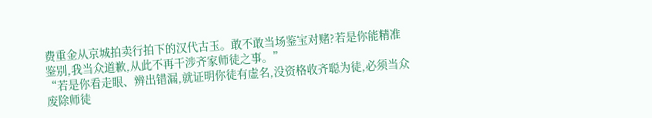费重金从京城拍卖行拍下的汉代古玉。敢不敢当场鉴宝对赌?若是你能精准鉴别,我当众道歉,从此不再干涉齐家师徒之事。”
“若是你看走眼、辨出错漏,就证明你徒有虚名,没资格收齐聪为徒,必须当众废除师徒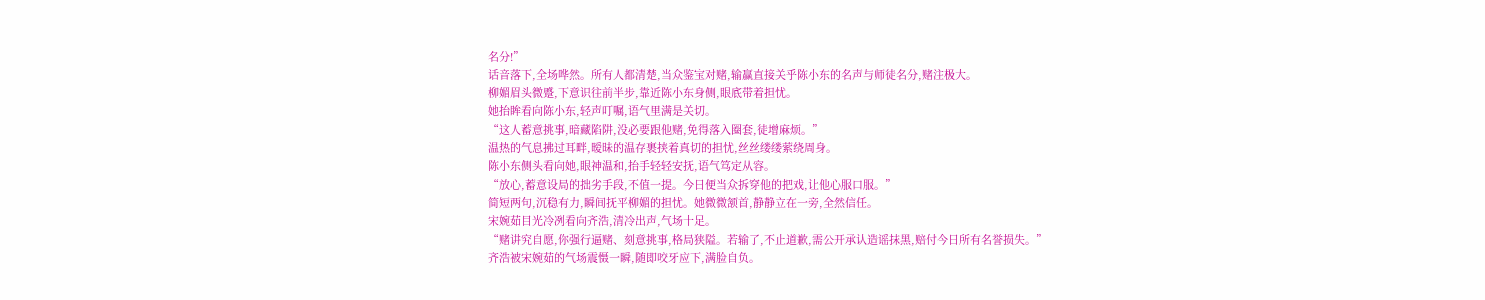名分!”
话音落下,全场哗然。所有人都清楚,当众鉴宝对赌,输赢直接关乎陈小东的名声与师徒名分,赌注极大。
柳媚眉头微蹙,下意识往前半步,靠近陈小东身侧,眼底带着担忧。
她抬眸看向陈小东,轻声叮嘱,语气里满是关切。
“这人蓄意挑事,暗藏陷阱,没必要跟他赌,免得落入圈套,徒增麻烦。”
温热的气息拂过耳畔,暧昧的温存裹挟着真切的担忧,丝丝缕缕萦绕周身。
陈小东侧头看向她,眼神温和,抬手轻轻安抚,语气笃定从容。
“放心,蓄意设局的拙劣手段,不值一提。今日便当众拆穿他的把戏,让他心服口服。”
简短两句,沉稳有力,瞬间抚平柳媚的担忧。她微微颔首,静静立在一旁,全然信任。
宋婉茹目光冷冽看向齐浩,清冷出声,气场十足。
“赌讲究自愿,你强行逼赌、刻意挑事,格局狭隘。若输了,不止道歉,需公开承认造谣抹黑,赔付今日所有名誉损失。”
齐浩被宋婉茹的气场震慑一瞬,随即咬牙应下,满脸自负。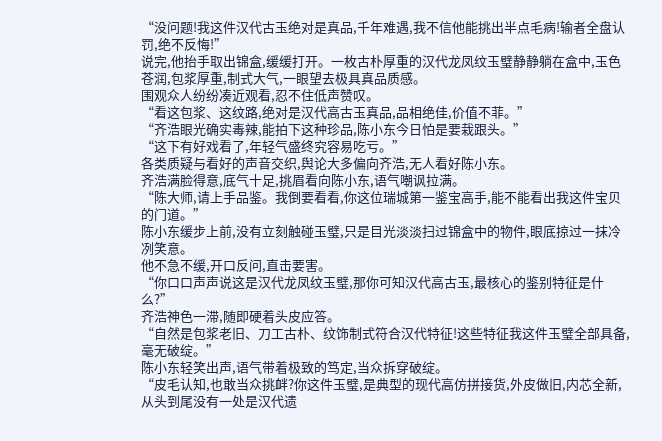“没问题!我这件汉代古玉绝对是真品,千年难遇,我不信他能挑出半点毛病!输者全盘认罚,绝不反悔!”
说完,他抬手取出锦盒,缓缓打开。一枚古朴厚重的汉代龙凤纹玉璧静静躺在盒中,玉色苍润,包浆厚重,制式大气,一眼望去极具真品质感。
围观众人纷纷凑近观看,忍不住低声赞叹。
“看这包浆、这纹路,绝对是汉代高古玉真品,品相绝佳,价值不菲。”
“齐浩眼光确实毒辣,能拍下这种珍品,陈小东今日怕是要栽跟头。”
“这下有好戏看了,年轻气盛终究容易吃亏。”
各类质疑与看好的声音交织,舆论大多偏向齐浩,无人看好陈小东。
齐浩满脸得意,底气十足,挑眉看向陈小东,语气嘲讽拉满。
“陈大师,请上手品鉴。我倒要看看,你这位瑞城第一鉴宝高手,能不能看出我这件宝贝的门道。”
陈小东缓步上前,没有立刻触碰玉璧,只是目光淡淡扫过锦盒中的物件,眼底掠过一抹冷冽笑意。
他不急不缓,开口反问,直击要害。
“你口口声声说这是汉代龙凤纹玉璧,那你可知汉代高古玉,最核心的鉴别特征是什么?”
齐浩神色一滞,随即硬着头皮应答。
“自然是包浆老旧、刀工古朴、纹饰制式符合汉代特征!这些特征我这件玉璧全部具备,毫无破绽。”
陈小东轻笑出声,语气带着极致的笃定,当众拆穿破绽。
“皮毛认知,也敢当众挑衅?你这件玉璧,是典型的现代高仿拼接货,外皮做旧,内芯全新,从头到尾没有一处是汉代遗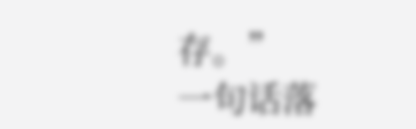存。”
一句话落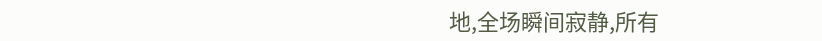地,全场瞬间寂静,所有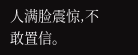人满脸震惊,不敢置信。